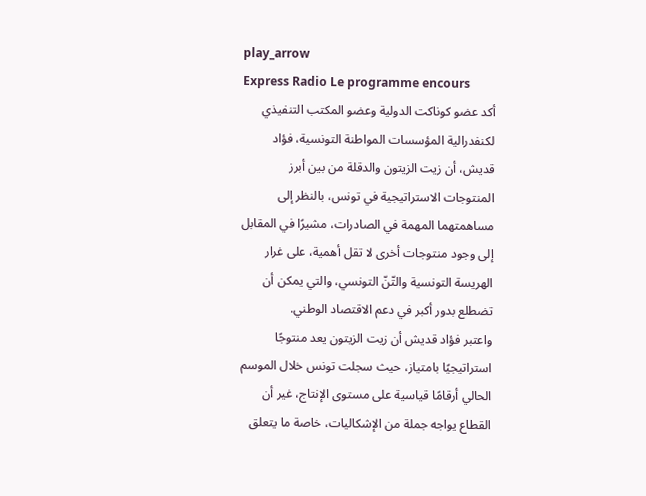play_arrow
Express Radio Le programme encours
أكد عضو كوناكت الدولية وعضو المكتب التنفيذي لكنفدرالية المؤسسات المواطنة التونسية، فؤاد قديش، أن زيت الزيتون والدقلة من بين أبرز المنتوجات الاستراتيجية في تونس، بالنظر إلى مساهمتهما المهمة في الصادرات، مشيرًا في المقابل إلى وجود منتوجات أخرى لا تقل أهمية، على غرار الهريسة التونسية والتّنّ التونسي، والتي يمكن أن تضطلع بدور أكبر في دعم الاقتصاد الوطني.
واعتبر فؤاد قديش أن زيت الزيتون يعد منتوجًا استراتيجيًا بامتياز، حيث سجلت تونس خلال الموسم الحالي أرقامًا قياسية على مستوى الإنتاج، غير أن القطاع يواجه جملة من الإشكاليات، خاصة ما يتعلق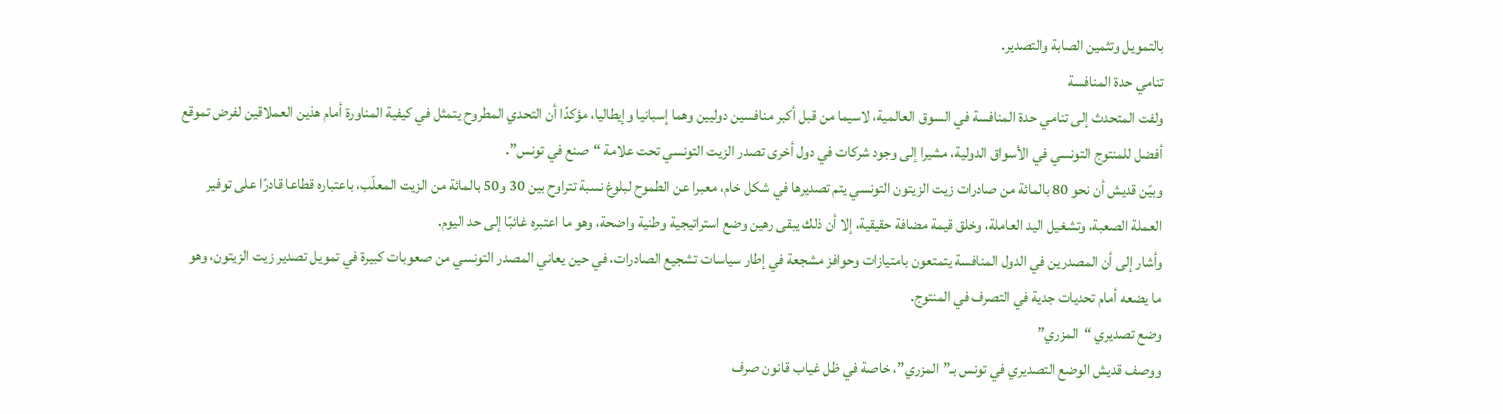بالتمويل وتثمين الصابة والتصدير.
تنامي حدة المنافسة
ولفت المتحدث إلى تنامي حدة المنافسة في السوق العالمية، لاسيما من قبل أكبر منافسين دوليين وهما إسبانيا وإيطاليا، مؤكدًا أن التحدي المطروح يتمثل في كيفية المناورة أمام هذين العملاقين لفرض تموقع أفضل للمنتوج التونسي في الأسواق الدولية، مشيرا إلى وجود شركات في دول أخرى تصدر الزيت التونسي تحت علامة “صنع في تونس”.
وبيّن قديش أن نحو 80 بالمائة من صادرات زيت الزيتون التونسي يتم تصديرها في شكل خام، معبرا عن الطموح لبلوغ نسبة تتراوح بين 30 و50 بالمائة من الزيت المعلّب، باعتباره قطاعا قادرًا على توفير العملة الصعبة، وتشغيل اليد العاملة، وخلق قيمة مضافة حقيقية، إلا أن ذلك يبقى رهين وضع استراتيجية وطنية واضحة، وهو ما اعتبره غائبًا إلى حد اليوم.
وأشار إلى أن المصدرين في الدول المنافسة يتمتعون بامتيازات وحوافز مشجعة في إطار سياسات تشجيع الصادرات، في حين يعاني المصدر التونسي من صعوبات كبيرة في تمويل تصدير زيت الزيتون، وهو ما يضعه أمام تحديات جدية في التصرف في المنتوج.
وضع تصديري “المزري”
ووصف قديش الوضع التصديري في تونس بـ”المزري”، خاصة في ظل غياب قانون صرف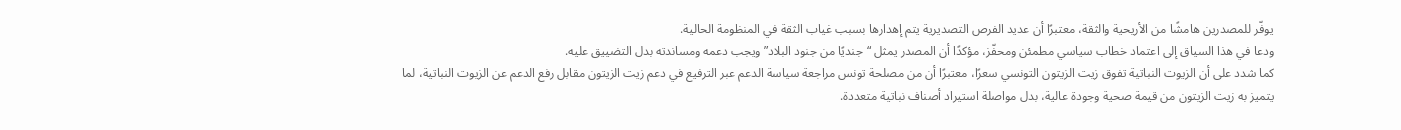يوفّر للمصدرين هامشًا من الأريحية والثقة، معتبرًا أن عديد الفرص التصديرية يتم إهدارها بسبب غياب الثقة في المنظومة الحالية.
ودعا في هذا السياق إلى اعتماد خطاب سياسي مطمئن ومحفّز، مؤكدًا أن المصدر يمثل “جنديًا من جنود البلاد” ويجب دعمه ومساندته بدل التضييق عليه.
كما شدد على أن الزيوت النباتية تفوق زيت الزيتون التونسي سعرًا، معتبرًا أن من مصلحة تونس مراجعة سياسة الدعم عبر الترفيع في دعم زيت الزيتون مقابل رفع الدعم عن الزيوت النباتية، لما يتميز به زيت الزيتون من قيمة صحية وجودة عالية، بدل مواصلة استيراد أصناف نباتية متعددة.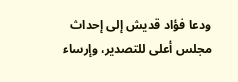ودعا فؤاد قديش إلى إحداث مجلس أعلى للتصدير، وإرساء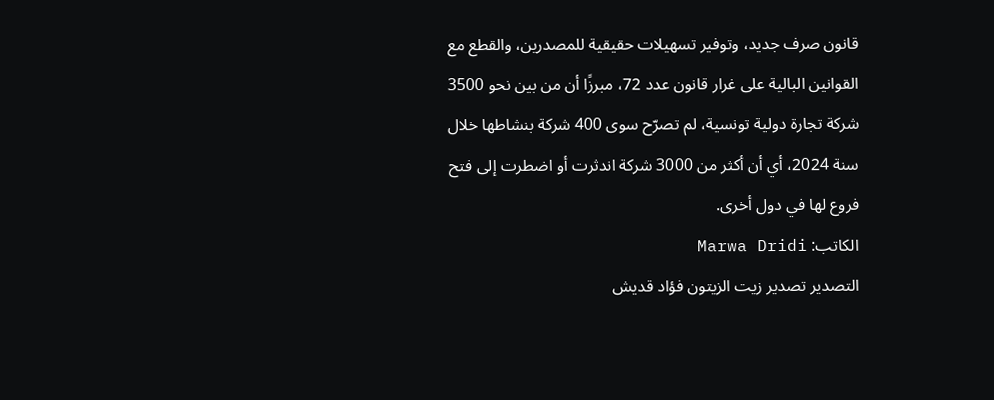قانون صرف جديد، وتوفير تسهيلات حقيقية للمصدرين، والقطع مع القوانين البالية على غرار قانون عدد 72، مبرزًا أن من بين نحو 3500 شركة تجارة دولية تونسية، لم تصرّح سوى 400 شركة بنشاطها خلال سنة 2024، أي أن أكثر من 3000 شركة اندثرت أو اضطرت إلى فتح فروع لها في دول أخرى.
الكاتب: Marwa Dridi
التصدير تصدير زيت الزيتون فؤاد قديش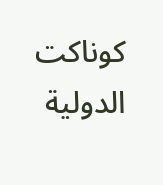كوناكت الدولية